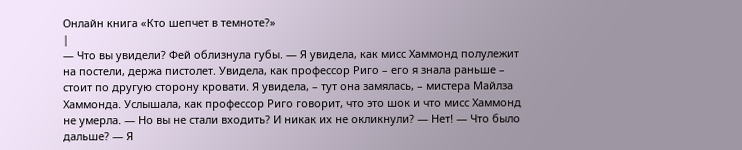Онлайн книга «Кто шепчет в темноте?»
|
— Что вы увидели? Фей облизнула губы. — Я увидела, как мисс Хаммонд полулежит на постели, держа пистолет. Увидела, как профессор Риго – его я знала раньше – стоит по другую сторону кровати. Я увидела, – тут она замялась, – мистера Майлза Хаммонда. Услышала, как профессор Риго говорит, что это шок и что мисс Хаммонд не умерла. — Но вы не стали входить? И никак их не окликнули? — Нет! — Что было дальше? — Я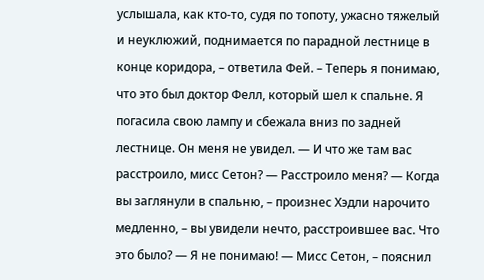услышала, как кто-то, судя по топоту, ужасно тяжелый и неуклюжий, поднимается по парадной лестнице в конце коридора, – ответила Фей. – Теперь я понимаю, что это был доктор Фелл, который шел к спальне. Я погасила свою лампу и сбежала вниз по задней лестнице. Он меня не увидел. — И что же там вас расстроило, мисс Сетон? — Расстроило меня? — Когда вы заглянули в спальню, – произнес Хэдли нарочито медленно, – вы увидели нечто, расстроившее вас. Что это было? — Я не понимаю! — Мисс Сетон, – пояснил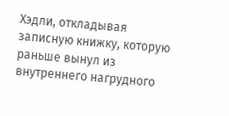Хэдли, откладывая записную книжку, которую раньше вынул из внутреннего нагрудного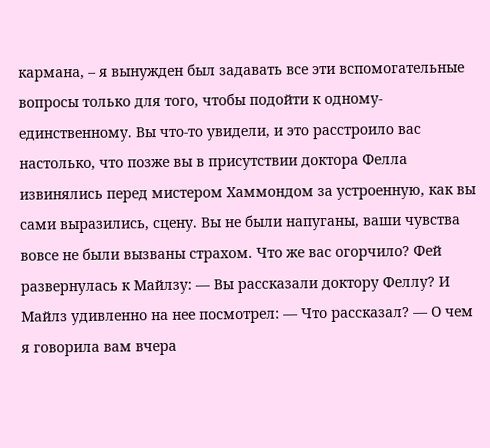кармана, – я вынужден был задавать все эти вспомогательные вопросы только для того, чтобы подойти к одному-единственному. Вы что-то увидели, и это расстроило вас настолько, что позже вы в присутствии доктора Фелла извинялись перед мистером Хаммондом за устроенную, как вы сами выразились, сцену. Вы не были напуганы, ваши чувства вовсе не были вызваны страхом. Что же вас огорчило? Фей развернулась к Майлзу: — Вы рассказали доктору Феллу? И Майлз удивленно на нее посмотрел: — Что рассказал? — О чем я говорила вам вчера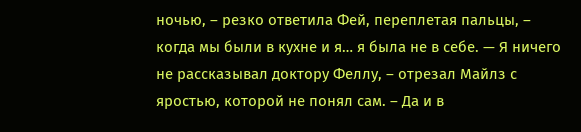ночью, – резко ответила Фей, переплетая пальцы, – когда мы были в кухне и я… я была не в себе. — Я ничего не рассказывал доктору Феллу, – отрезал Майлз с яростью, которой не понял сам. – Да и в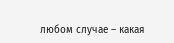любом случае – какая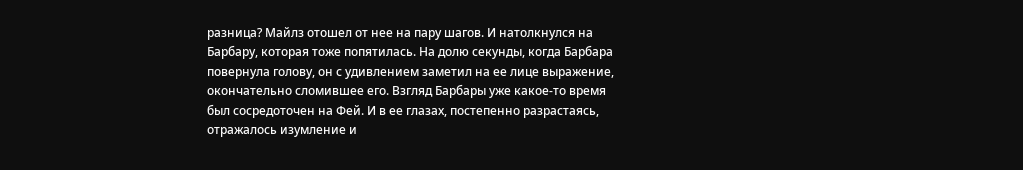разница? Майлз отошел от нее на пару шагов. И натолкнулся на Барбару, которая тоже попятилась. На долю секунды, когда Барбара повернула голову, он с удивлением заметил на ее лице выражение, окончательно сломившее его. Взгляд Барбары уже какое-то время был сосредоточен на Фей. И в ее глазах, постепенно разрастаясь, отражалось изумление и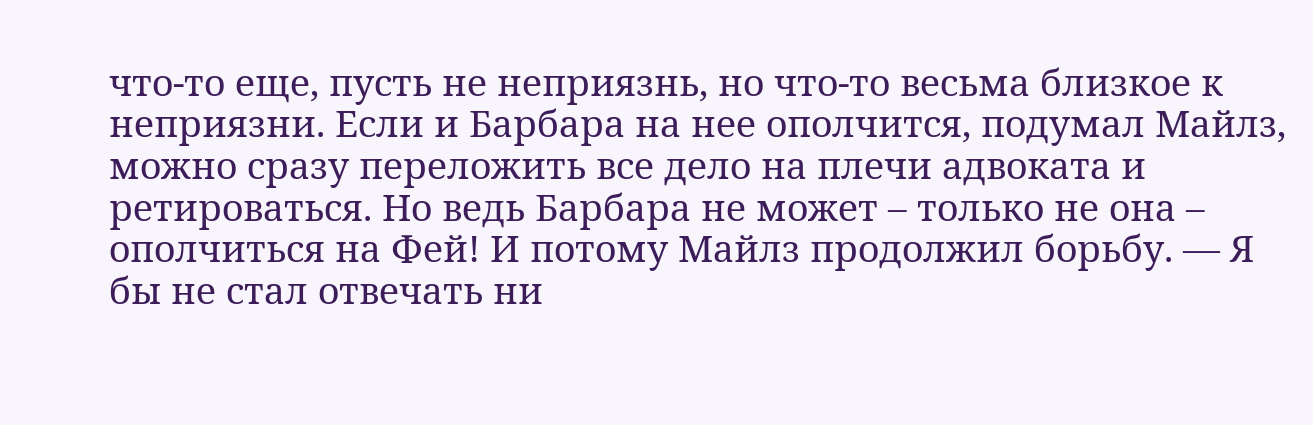что-то еще, пусть не неприязнь, но что-то весьма близкое к неприязни. Если и Барбара на нее ополчится, подумал Майлз, можно сразу переложить все дело на плечи адвоката и ретироваться. Но ведь Барбара не может – только не она – ополчиться на Фей! И потому Майлз продолжил борьбу. — Я бы не стал отвечать ни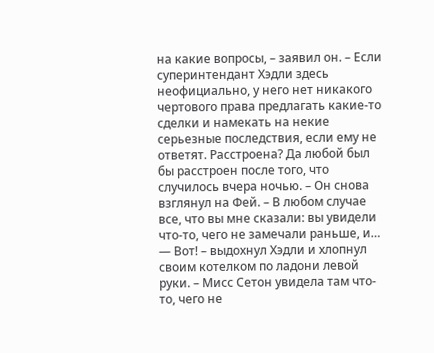на какие вопросы, – заявил он. – Если суперинтендант Хэдли здесь неофициально, у него нет никакого чертового права предлагать какие-то сделки и намекать на некие серьезные последствия, если ему не ответят. Расстроена? Да любой был бы расстроен после того, что случилось вчера ночью. – Он снова взглянул на Фей. – В любом случае все, что вы мне сказали: вы увидели что-то, чего не замечали раньше, и… — Вот! – выдохнул Хэдли и хлопнул своим котелком по ладони левой руки. – Мисс Сетон увидела там что-то, чего не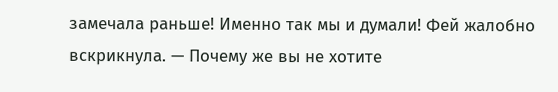замечала раньше! Именно так мы и думали! Фей жалобно вскрикнула. — Почему же вы не хотите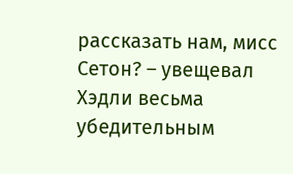рассказать нам, мисс Сетон? – увещевал Хэдли весьма убедительным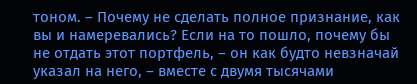тоном. – Почему не сделать полное признание, как вы и намеревались? Если на то пошло, почему бы не отдать этот портфель, – он как будто невзначай указал на него, – вместе с двумя тысячами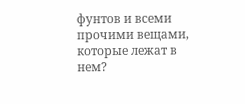фунтов и всеми прочими вещами, которые лежат в нем?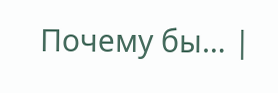Почему бы… |